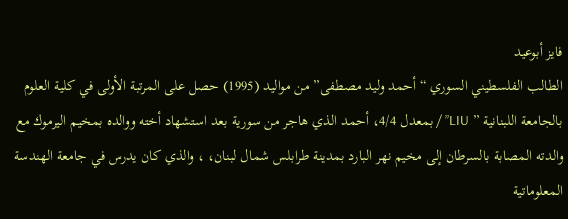فايز أبوعيد
الطالب الفلسطيني السوري “أحمد وليد مصطفى” من مواليد (1995) حصل على المرتبة الأولى في كلية العلوم بالجامعة اللبنانية ” LIU” / بمعدل 4/4، أحمد الذي هاجر من سورية بعد استشهاد أخته ووالده بمخيم اليرموك مع والدته المصابة بالسرطان إلى مخيم نهر البارد بمدينة طرابلس شمال لبنان، ، والذي كان يدرس في جامعة الهندسة المعلوماتية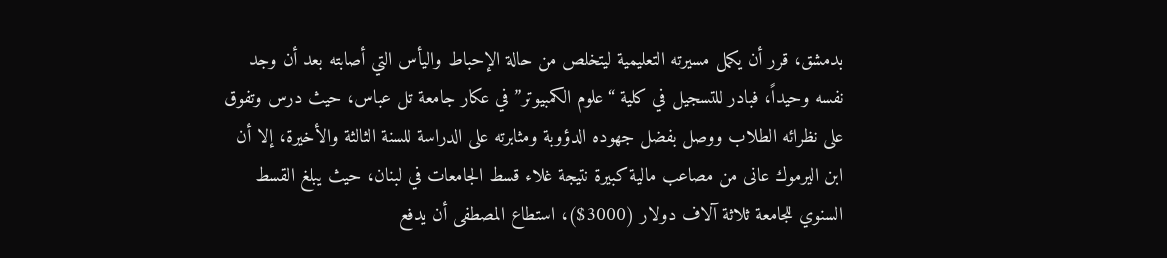بدمشق، قرر أن يكمل مسيرته التعليمية ليتخلص من حالة الإحباط واليأس التي أصابته بعد أن وجد نفسه وحيداً، فبادر للتسجيل في كلية “علوم الكمبيوتر” في عكار جامعة تل عباس، حيث درس وتفوق على نظرائه الطلاب ووصل بفضل جهوده الدؤوبة ومثابرته على الدراسة للسنة الثالثة والأخيرة، إلا أن ابن اليرموك عانى من مصاعب مالية كبيرة نتيجة غلاء قسط الجامعات في لبنان، حيث يبلغ القسط السنوي للجامعة ثلاثة آلاف دولار (3000$)، استطاع المصطفى أن يدفع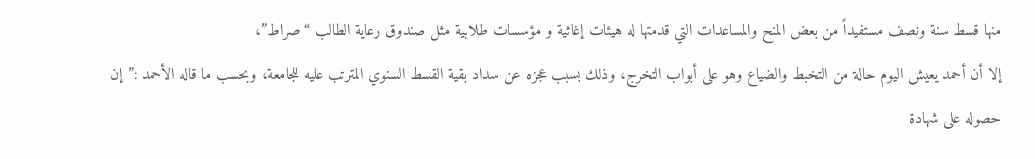منها قسط سنة ونصف مستفيداً من بعض المنح والمساعدات التي قدمتها له هيئات إغاثية و مؤسسات طلابية مثل صندوق رعاية الطالب “صراط”،
إلا أن أحمد يعيش اليوم حالة من التخبط والضياع وهو على أبواب التخرج، وذلك بسبب عجزه عن سداد بقية القسط السنوي المترتب عليه للجامعة، وبحسب ما قاله الأحمد :”إن حصوله على شهادة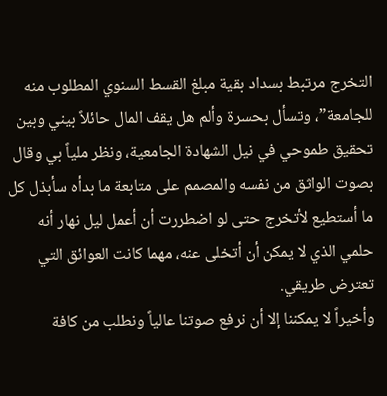التخرج مرتبط بسداد بقية مبلغ القسط السنوي المطلوب منه للجامعة”، وتسأل بحسرة وألم هل يقف المال حائلاً بيني وبين تحقيق طموحي في نيل الشهادة الجامعية، ونظر ملياً بي وقال بصوت الواثق من نفسه والمصمم على متابعة ما بدأه سأبذل كل ما أستطيع لأتخرج حتى لو اضطررت أن أعمل ليل نهار أنه حلمي الذي لا يمكن أن أتخلى عنه، مهما كانت العوائق التي تعترض طريقي.
وأخيراً لا يمكننا إلا أن نرفع صوتنا عالياً ونطلب من كافة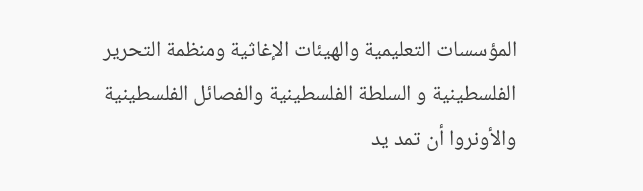المؤسسات التعليمية والهيئات الإغاثية ومنظمة التحرير الفلسطينية و السلطة الفلسطينية والفصائل الفلسطينية والأونروا أن تمد يد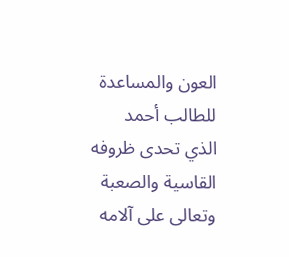العون والمساعدة للطالب أحمد الذي تحدى ظروفه القاسية والصعبة وتعالى على آلامه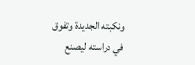ونكبته الجديدة وتفوق في دراسته ليصنع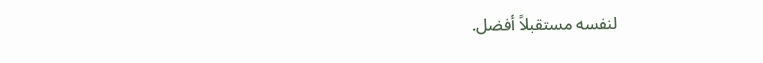لنفسه مستقبلاً أفضل.